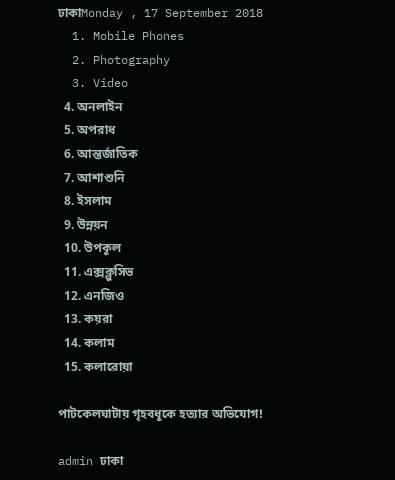ঢাকাMonday , 17 September 2018
  1. Mobile Phones
  2. Photography
  3. Video
  4. অনলাইন
  5. অপরাধ
  6. আন্তর্জাতিক
  7. আশাশুনি
  8. ইসলাম
  9. উন্নয়ন
  10. উপকূল
  11. এক্সক্লুসিভ
  12. এনজিও
  13. কয়রা
  14. কলাম
  15. কলারোয়া

পাটকেলঘাটায় গৃহবধূকে হত্যার অভিযোগ!

admin ঢাকা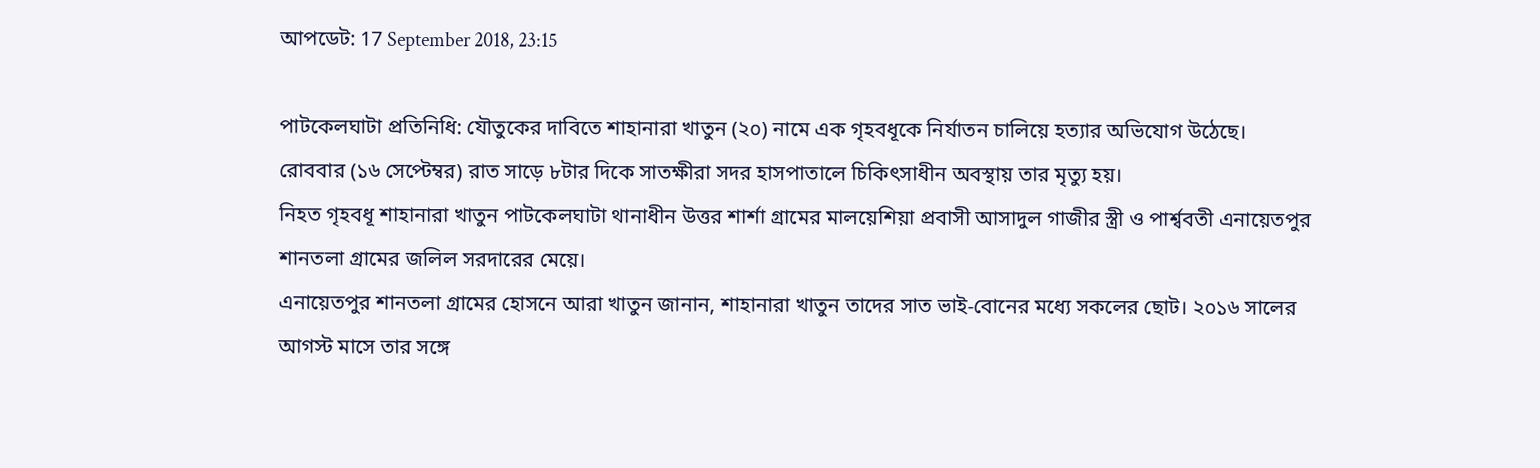আপডেট: 17 September 2018, 23:15

পাটকেলঘাটা প্রতিনিধি: যৌতুকের দাবিতে শাহানারা খাতুন (২০) নামে এক গৃহবধূকে নির্যাতন চালিয়ে হত্যার অভিযোগ উঠেছে। রোববার (১৬ সেপ্টেম্বর) রাত সাড়ে ৮টার দিকে সাতক্ষীরা সদর হাসপাতালে চিকিৎসাধীন অবস্থায় তার মৃত্যু হয়।
নিহত গৃহবধূ শাহানারা খাতুন পাটকেলঘাটা থানাধীন উত্তর শার্শা গ্রামের মালয়েশিয়া প্রবাসী আসাদুল গাজীর স্ত্রী ও পার্শ্ববতী এনায়েতপুর শানতলা গ্রামের জলিল সরদারের মেয়ে।
এনায়েতপুর শানতলা গ্রামের হোসনে আরা খাতুন জানান, শাহানারা খাতুন তাদের সাত ভাই-বোনের মধ্যে সকলের ছোট। ২০১৬ সালের আগস্ট মাসে তার সঙ্গে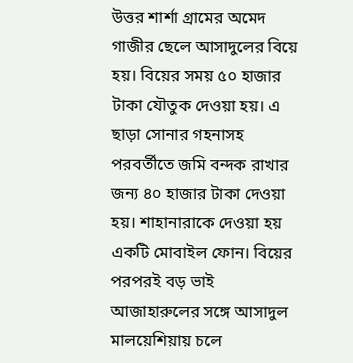উত্তর শার্শা গ্রামের অমেদ গাজীর ছেলে আসাদুলের বিয়ে হয়। বিয়ের সময় ৫০ হাজার টাকা যৌতুক দেওয়া হয়। এ ছাড়া সোনার গহনাসহ পরবর্তীতে জমি বন্দক রাখার জন্য ৪০ হাজার টাকা দেওয়া হয়। শাহানারাকে দেওয়া হয় একটি মোবাইল ফোন। বিয়ের পরপরই বড় ভাই আজাহারুলের সঙ্গে আসাদুল মালয়েশিয়ায় চলে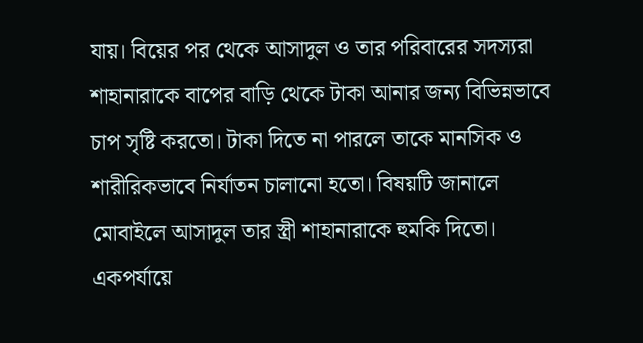যায়। বিয়ের পর থেকে আসাদুল ও তার পরিবারের সদস্যরা শাহানারাকে বাপের বাড়ি থেকে টাকা আনার জন্য বিভিন্নভাবে চাপ সৃষ্টি করতো। টাকা দিতে না পারলে তাকে মানসিক ও শারীরিকভাবে নির্যাতন চালানো হতো। বিষয়টি জানালে মোবাইলে আসাদুল তার স্ত্রী শাহানারাকে হুমকি দিতো। একপর্যায়ে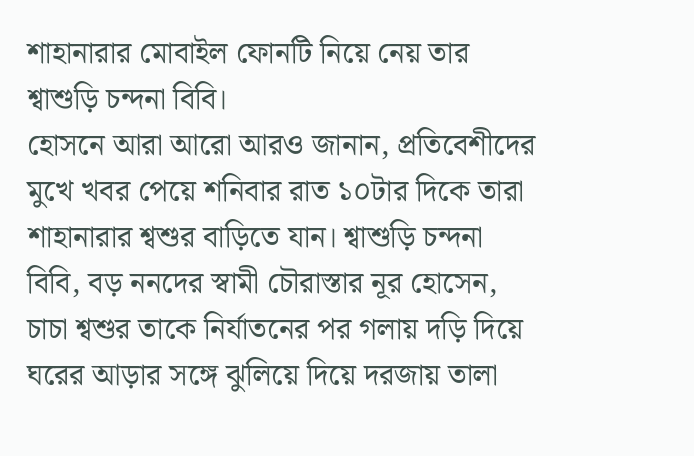শাহানারার মোবাইল ফোনটি নিয়ে নেয় তার শ্বাশুড়ি চন্দনা বিবি।
হোসনে আরা আরো আরও জানান, প্রতিবেশীদের মুখে খবর পেয়ে শনিবার রাত ১০টার দিকে তারা শাহানারার শ্বশুর বাড়িতে যান। শ্বাশুড়ি চন্দনা বিবি, বড় ননদের স্বামী চৌরাস্তার নূর হোসেন, চাচা শ্বশুর তাকে নির্যাতনের পর গলায় দড়ি দিয়ে ঘরের আড়ার সঙ্গে ঝুলিয়ে দিয়ে দরজায় তালা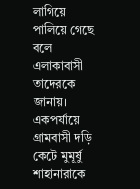লাগিয়ে পালিয়ে গেছে বলে এলাকাবাসী তাদেরকে জানায়। একপর্যায়ে গ্রামবাসী দড়ি কেটে মুমূর্ষু শাহানারাকে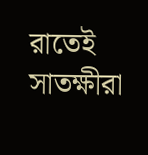রাতেই সাতক্ষীরা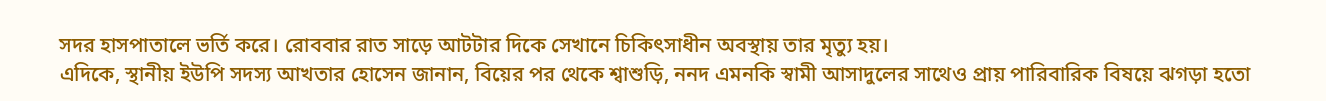সদর হাসপাতালে ভর্তি করে। রোববার রাত সাড়ে আটটার দিকে সেখানে চিকিৎসাধীন অবস্থায় তার মৃত্যু হয়।
এদিকে, স্থানীয় ইউপি সদস্য আখতার হোসেন জানান, বিয়ের পর থেকে শ্বাশুড়ি, ননদ এমনকি স্বামী আসাদুলের সাথেও প্রায় পারিবারিক বিষয়ে ঝগড়া হতো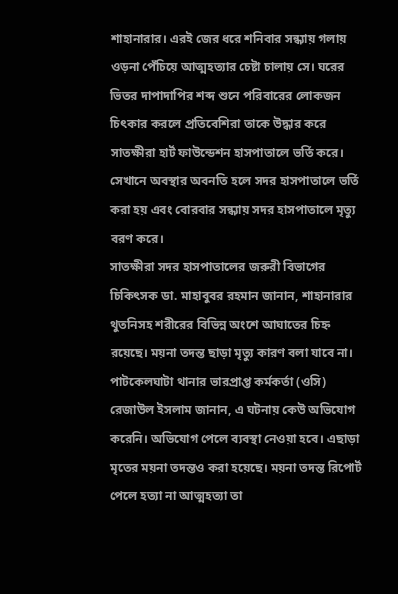শাহানারার। এরই জের ধরে শনিবার সন্ধ্যায় গলায় ওড়না পেঁচিয়ে আত্মহত্যার চেষ্টা চালায় সে। ঘরের ভিতর দাপাদাপির শব্দ শুনে পরিবারের লোকজন চিৎকার করলে প্রতিবেশিরা তাকে উদ্ধার করে সাতক্ষীরা হার্ট ফাউন্ডেশন হাসপাতালে ভর্তি করে। সেখানে অবস্থার অবনতি হলে সদর হাসপাতালে ভর্তি করা হয় এবং বোরবার সন্ধ্যায় সদর হাসপাতালে মৃত্যু বরণ করে।
সাতক্ষীরা সদর হাসপাতালের জরুরী বিভাগের চিকিৎসক ডা. মাহাবুবর রহমান জানান, শাহানারার থুতনিসহ শরীরের বিভিন্ন অংশে আঘাতের চিহ্ন রয়েছে। ময়না তদন্ত ছাড়া মৃত্যু কারণ বলা যাবে না।
পাটকেলঘাটা থানার ভারপ্রাপ্ত কর্মকর্তা (ওসি) রেজাউল ইসলাম জানান, এ ঘটনায় কেউ অভিযোগ করেনি। অভিযোগ পেলে ব্যবস্থা নেওয়া হবে। এছাড়া মৃতের ময়না তদন্তও করা হয়েছে। ময়না তদন্ত রিপোর্ট পেলে হত্যা না আত্মহত্যা তা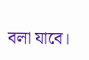বলা যাবে।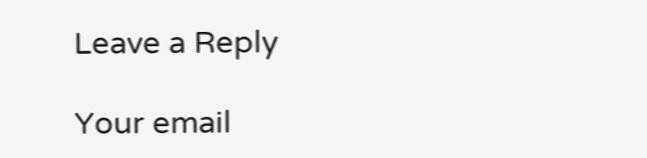Leave a Reply

Your email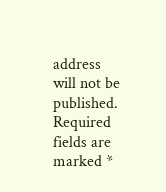address will not be published. Required fields are marked *